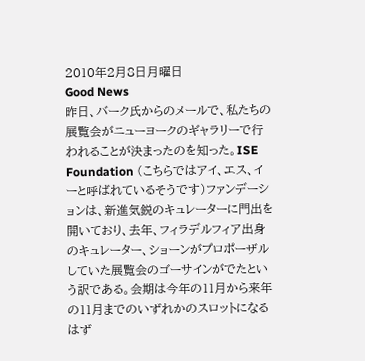2010年2月8日月曜日
Good News
昨日、バーク氏からのメールで、私たちの展覧会がニューヨークのギャラリーで行われることが決まったのを知った。ISE Foundation (こちらではアイ、エス、イーと呼ばれているそうです)ファンデーションは、新進気鋭のキュレーターに門出を開いており、去年、フィラデルフィア出身のキュレーター、ショーンがプロポーザルしていた展覧会のゴーサインがでたという訳である。会期は今年の11月から来年の11月までのいずれかのスロットになるはず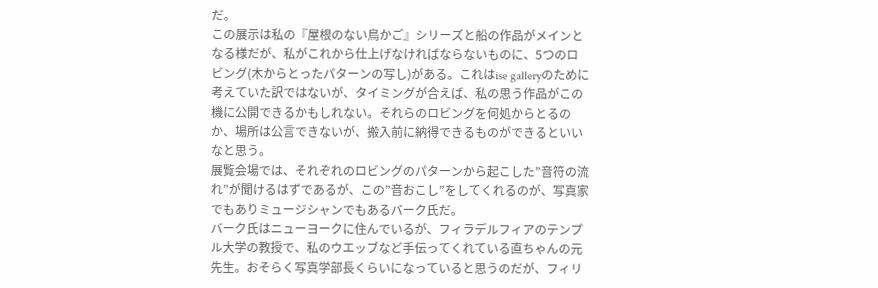だ。
この展示は私の『屋根のない鳥かご』シリーズと船の作品がメインとなる様だが、私がこれから仕上げなければならないものに、5つのロビング(木からとったパターンの写し)がある。これはise galleryのために考えていた訳ではないが、タイミングが合えば、私の思う作品がこの機に公開できるかもしれない。それらのロビングを何処からとるのか、場所は公言できないが、搬入前に納得できるものができるといいなと思う。
展覧会場では、それぞれのロビングのパターンから起こした”音符の流れ”が聞けるはずであるが、この”音おこし”をしてくれるのが、写真家でもありミュージシャンでもあるバーク氏だ。
バーク氏はニューヨークに住んでいるが、フィラデルフィアのテンプル大学の教授で、私のウエッブなど手伝ってくれている直ちゃんの元先生。おそらく写真学部長くらいになっていると思うのだが、フィリ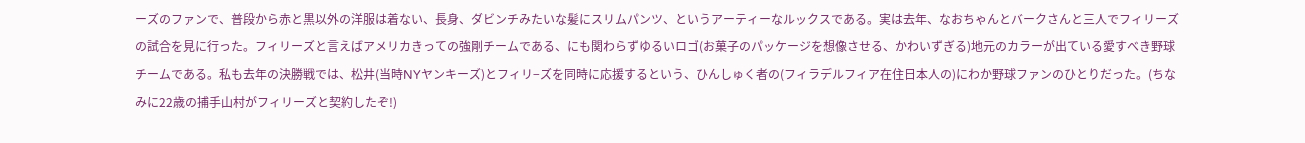ーズのファンで、普段から赤と黒以外の洋服は着ない、長身、ダビンチみたいな髪にスリムパンツ、というアーティーなルックスである。実は去年、なおちゃんとバークさんと三人でフィリーズの試合を見に行った。フィリーズと言えばアメリカきっての強剛チームである、にも関わらずゆるいロゴ(お菓子のパッケージを想像させる、かわいずぎる)地元のカラーが出ている愛すべき野球チームである。私も去年の決勝戦では、松井(当時NYヤンキーズ)とフィリ−ズを同時に応援するという、ひんしゅく者の(フィラデルフィア在住日本人の)にわか野球ファンのひとりだった。(ちなみに22歳の捕手山村がフィリーズと契約したぞ!)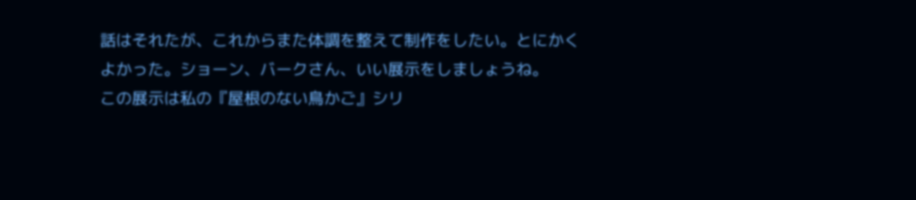話はそれたが、これからまた体調を整えて制作をしたい。とにかくよかった。ショーン、バークさん、いい展示をしましょうね。
この展示は私の『屋根のない鳥かご』シリ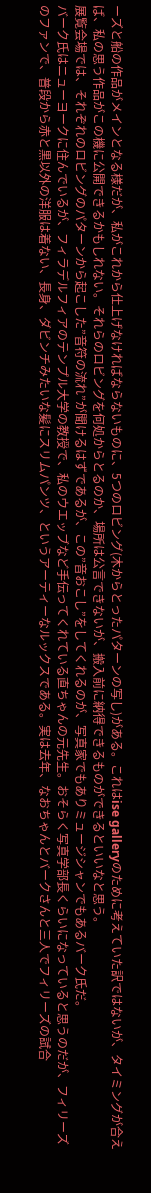ーズと船の作品がメインとなる様だが、私がこれから仕上げなければならないものに、5つのロビング(木からとったパターンの写し)がある。これはise galleryのために考えていた訳ではないが、タイミングが合えば、私の思う作品がこの機に公開できるかもしれない。それらのロビングを何処からとるのか、場所は公言できないが、搬入前に納得できるものができるといいなと思う。
展覧会場では、それぞれのロビングのパターンから起こした”音符の流れ”が聞けるはずであるが、この”音おこし”をしてくれるのが、写真家でもありミュージシャンでもあるバーク氏だ。
バーク氏はニューヨークに住んでいるが、フィラデルフィアのテンプル大学の教授で、私のウエッブなど手伝ってくれている直ちゃんの元先生。おそらく写真学部長くらいになっていると思うのだが、フィリーズのファンで、普段から赤と黒以外の洋服は着ない、長身、ダビンチみたいな髪にスリムパンツ、というアーティーなルックスである。実は去年、なおちゃんとバークさんと三人でフィリーズの試合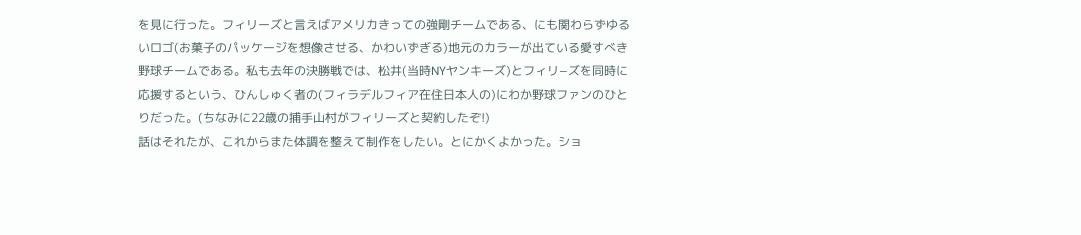を見に行った。フィリーズと言えばアメリカきっての強剛チームである、にも関わらずゆるいロゴ(お菓子のパッケージを想像させる、かわいずぎる)地元のカラーが出ている愛すべき野球チームである。私も去年の決勝戦では、松井(当時NYヤンキーズ)とフィリ−ズを同時に応援するという、ひんしゅく者の(フィラデルフィア在住日本人の)にわか野球ファンのひとりだった。(ちなみに22歳の捕手山村がフィリーズと契約したぞ!)
話はそれたが、これからまた体調を整えて制作をしたい。とにかくよかった。ショ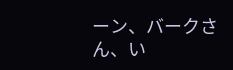ーン、バークさん、い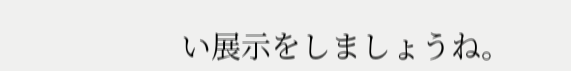い展示をしましょうね。